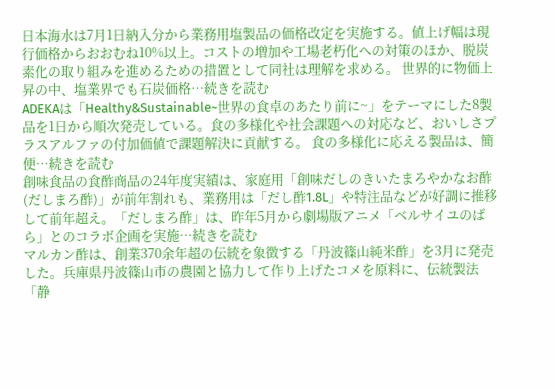日本海水は7月1日納入分から業務用塩製品の価格改定を実施する。値上げ幅は現行価格からおおむね10%以上。コストの増加や工場老朽化への対策のほか、脱炭素化の取り組みを進めるための措置として同社は理解を求める。 世界的に物価上昇の中、塩業界でも石炭価格…続きを読む
ADEKAは「Healthy&Sustainable~世界の食卓のあたり前に~」をテーマにした8製品を1日から順次発売している。食の多様化や社会課題への対応など、おいしさプラスアルファの付加価値で課題解決に貢献する。 食の多様化に応える製品は、簡便…続きを読む
創味食品の食酢商品の24年度実績は、家庭用「創味だしのきいたまろやかなお酢(だしまろ酢)」が前年割れも、業務用は「だし酢1.8L」や特注品などが好調に推移して前年超え。「だしまろ酢」は、昨年5月から劇場版アニメ「ベルサイユのばら」とのコラボ企画を実施…続きを読む
マルカン酢は、創業370余年超の伝統を象徴する「丹波篠山純米酢」を3月に発売した。兵庫県丹波篠山市の農園と協力して作り上げたコメを原料に、伝統製法「静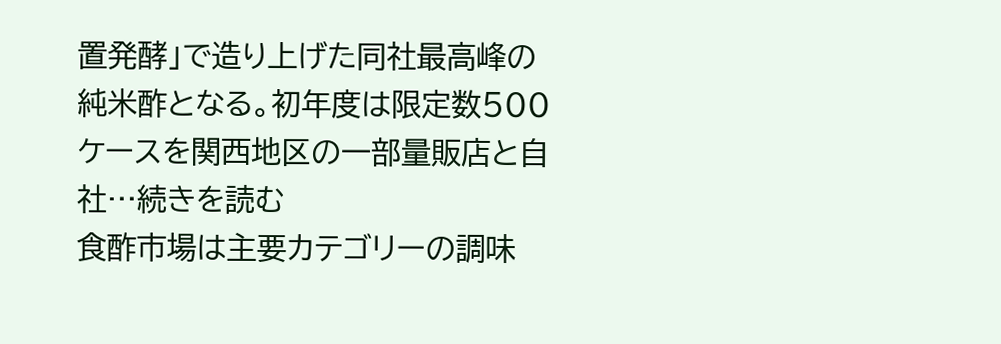置発酵」で造り上げた同社最高峰の純米酢となる。初年度は限定数500ケースを関西地区の一部量販店と自社…続きを読む
食酢市場は主要カテゴリーの調味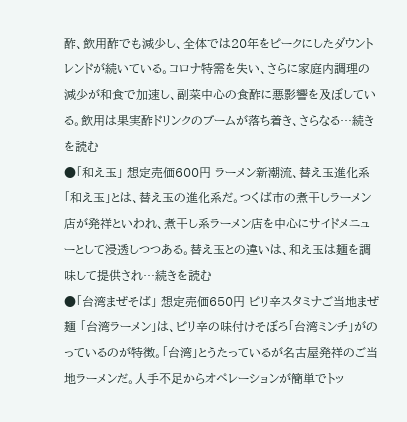酢、飲用酢でも減少し、全体では20年をピークにしたダウントレンドが続いている。コロナ特需を失い、さらに家庭内調理の減少が和食で加速し、副菜中心の食酢に悪影響を及ぼしている。飲用は果実酢ドリンクのブームが落ち着き、さらなる…続きを読む
●「和え玉」 想定売価600円 ラーメン新潮流、替え玉進化系 「和え玉」とは、替え玉の進化系だ。つくば市の煮干しラーメン店が発祥といわれ、煮干し系ラーメン店を中心にサイドメニューとして浸透しつつある。替え玉との違いは、和え玉は麺を調味して提供され…続きを読む
●「台湾まぜそば」 想定売価650円 ピリ辛スタミナご当地まぜ麺 「台湾ラーメン」は、ピリ辛の味付けそぼろ「台湾ミンチ」がのっているのが特徴。「台湾」とうたっているが名古屋発祥のご当地ラーメンだ。人手不足からオペレーションが簡単でトッ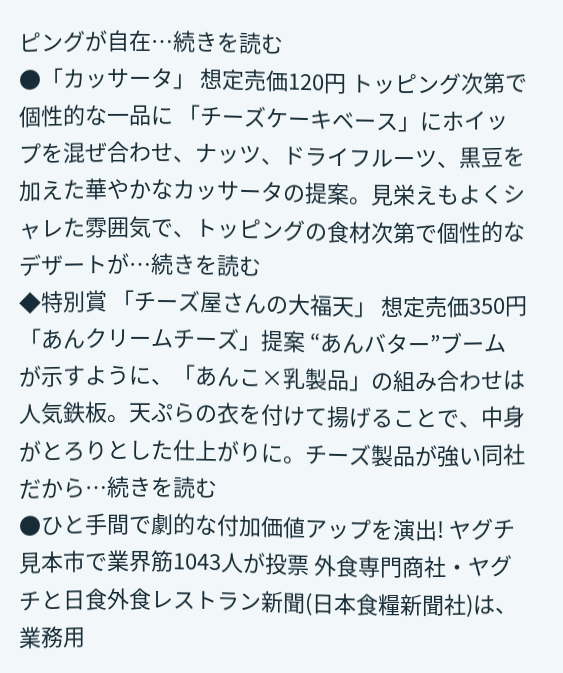ピングが自在…続きを読む
●「カッサータ」 想定売価120円 トッピング次第で個性的な一品に 「チーズケーキベース」にホイップを混ぜ合わせ、ナッツ、ドライフルーツ、黒豆を加えた華やかなカッサータの提案。見栄えもよくシャレた雰囲気で、トッピングの食材次第で個性的なデザートが…続きを読む
◆特別賞 「チーズ屋さんの大福天」 想定売価350円 「あんクリームチーズ」提案 “あんバター”ブームが示すように、「あんこ×乳製品」の組み合わせは人気鉄板。天ぷらの衣を付けて揚げることで、中身がとろりとした仕上がりに。チーズ製品が強い同社だから…続きを読む
●ひと手間で劇的な付加価値アップを演出! ヤグチ見本市で業界筋1043人が投票 外食専門商社・ヤグチと日食外食レストラン新聞(日本食糧新聞社)は、業務用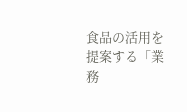食品の活用を提案する「業務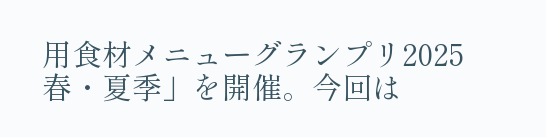用食材メニューグランプリ2025春・夏季」を開催。今回は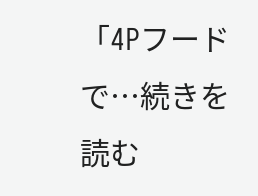「4Pフードで…続きを読む